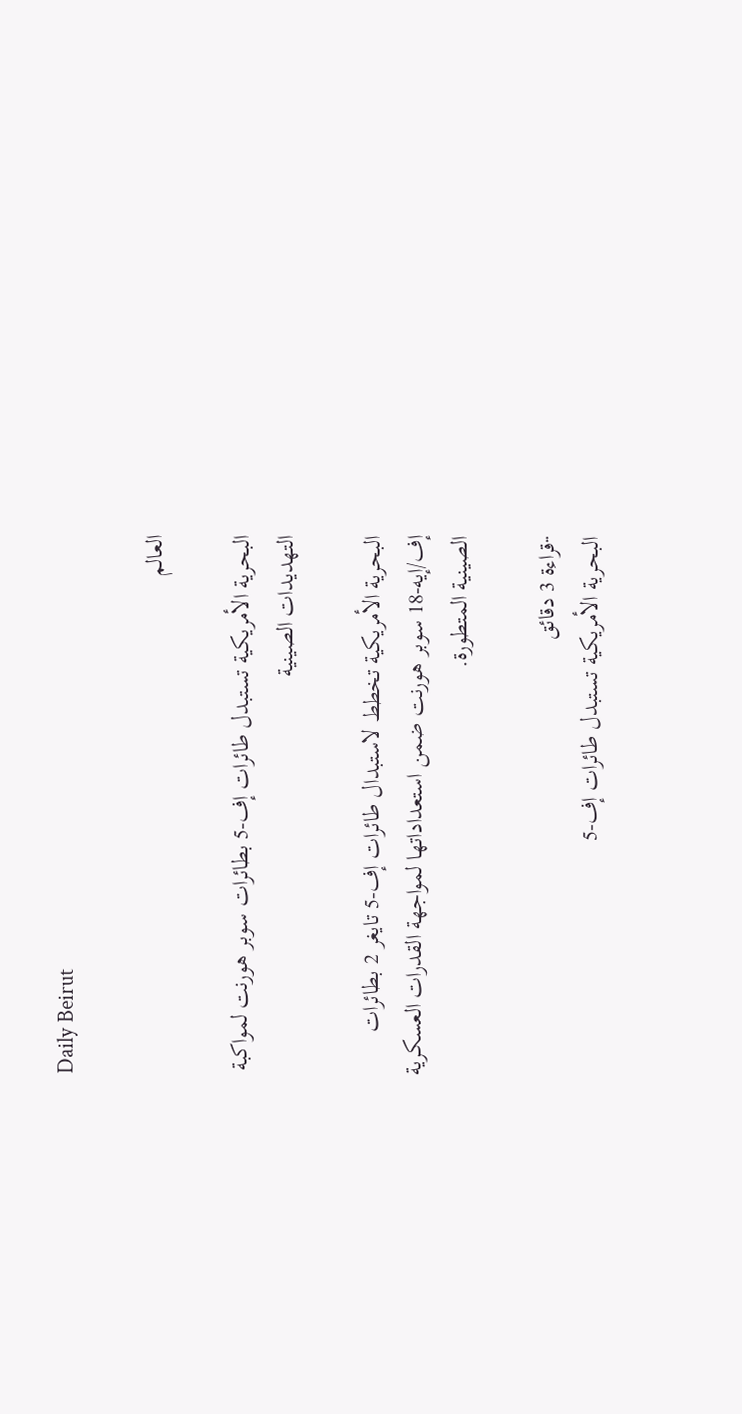Daily Beirut

العالم

البحرية الأمريكية تستبدل طائرات إف-5 بطائرات سوبر هورنت لمواكبة التهديدات الصينية

البحرية الأمريكية تخطط لاستبدال طائرات إف-5 تايغر 2 بطائرات إف/إيه-18 سوبر هورنت ضمن استعداداتها لمواجهة القدرات العسكرية الصينية المتطورة.

··قراءة 3 دقائق
البحرية الأمريكية تستبدل طائرات إف-5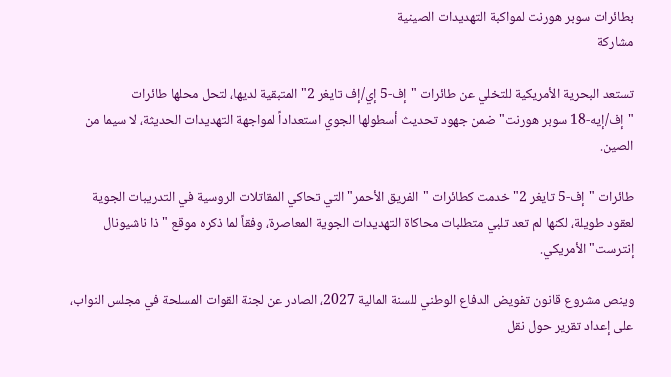بطائرات سوبر هورنت لمواكبة التهديدات الصينية
مشاركة

تستعد البحرية الأمريكية للتخلي عن طائرات "إف-5 إي/إف تايغر 2" المتبقية لديها، لتحل محلها طائرات "إف/إيه-18 سوبر هورنت" ضمن جهود تحديث أسطولها الجوي استعداداً لمواجهة التهديدات الحديثة، لا سيما من الصين.

طائرات "إف-5 تايغر 2" خدمت كطائرات "الفريق الأحمر" التي تحاكي المقاتلات الروسية في التدريبات الجوية لعقود طويلة، لكنها لم تعد تلبي متطلبات محاكاة التهديدات الجوية المعاصرة، وفقاً لما ذكره موقع "ذا ناشيونال إنترست" الأمريكي.

وينص مشروع قانون تفويض الدفاع الوطني للسنة المالية 2027، الصادر عن لجنة القوات المسلحة في مجلس النواب، على إعداد تقرير حول نقل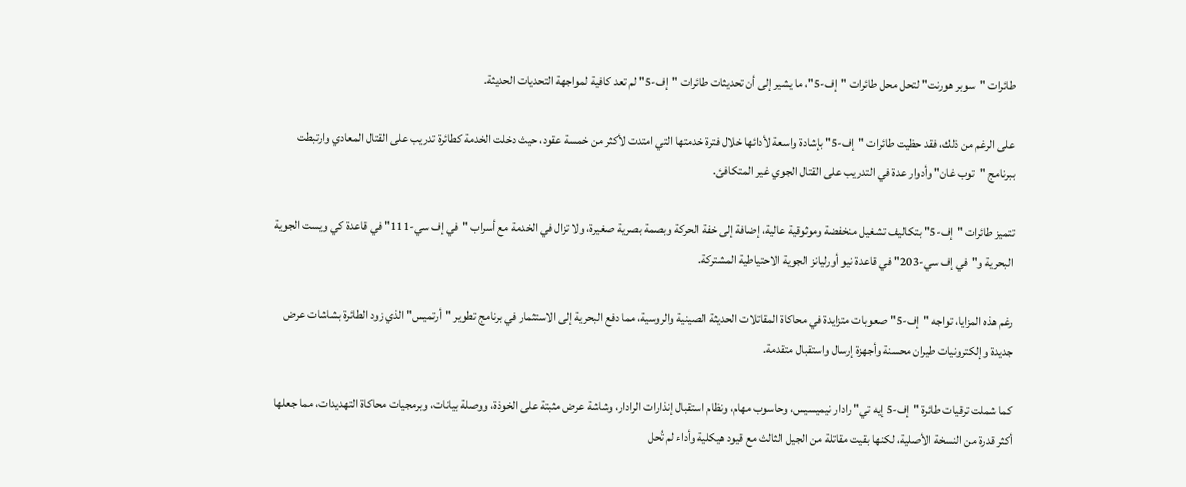طائرات "سوبر هورنت" لتحل محل طائرات "إف-5"، ما يشير إلى أن تحديثات طائرات "إف-5" لم تعد كافية لمواجهة التحديات الحديثة.

على الرغم من ذلك، فقد حظيت طائرات "إف-5" بإشادة واسعة لأدائها خلال فترة خدمتها التي امتدت لأكثر من خمسة عقود، حيث دخلت الخدمة كطائرة تدريب على القتال المعادي وارتبطت ببرنامج "توب غان" وأدوار عدة في التدريب على القتال الجوي غير المتكافئ.

تتميز طائرات "إف-5" بتكاليف تشغيل منخفضة وموثوقية عالية، إضافة إلى خفة الحركة وبصمة بصرية صغيرة، ولا تزال في الخدمة مع أسراب "في إف سي-111" في قاعدة كي ويست الجوية البحرية و"في إف سي-203" في قاعدة نيو أورليانز الجوية الاحتياطية المشتركة.

رغم هذه المزايا، تواجه "إف-5" صعوبات متزايدة في محاكاة المقاتلات الحديثة الصينية والروسية، مما دفع البحرية إلى الاستثمار في برنامج تطوير "أرتميس" الذي زود الطائرة بشاشات عرض جديدة وإلكترونيات طيران محسنة وأجهزة إرسال واستقبال متقدمة.

كما شملت ترقيات طائرة "إف-5 إيه تي" رادار نيميسيس، وحاسوب مهام، ونظام استقبال إنذارات الرادار، وشاشة عرض مثبتة على الخوذة، ووصلة بيانات، وبرمجيات محاكاة التهديدات، مما جعلها أكثر قدرة من النسخة الأصلية، لكنها بقيت مقاتلة من الجيل الثالث مع قيود هيكلية وأداء لم تُحل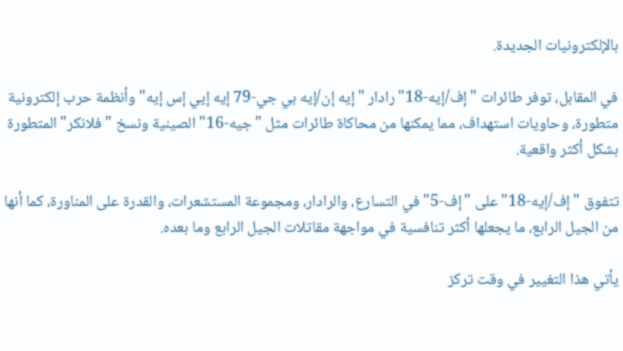بالإلكترونيات الجديدة.

في المقابل، توفر طائرات "إف/إيه-18" رادار "إيه إن/إيه بي جي-79 إيه إيي إس إيه" وأنظمة حرب إلكترونية متطورة، وحاويات استهداف، مما يمكنها من محاكاة طائرات مثل "جيه-16" الصينية ونسخ "فلانكر" المتطورة بشكل أكثر واقعية.

تتفوق "إف/إيه-18" على "إف-5" في التسارع، والرادار، ومجموعة المستشعرات، والقدرة على المناورة، كما أنها من الجيل الرابع، ما يجعلها أكثر تنافسية في مواجهة مقاتلات الجيل الرابع وما بعده.

يأتي هذا التغيير في وقت تركز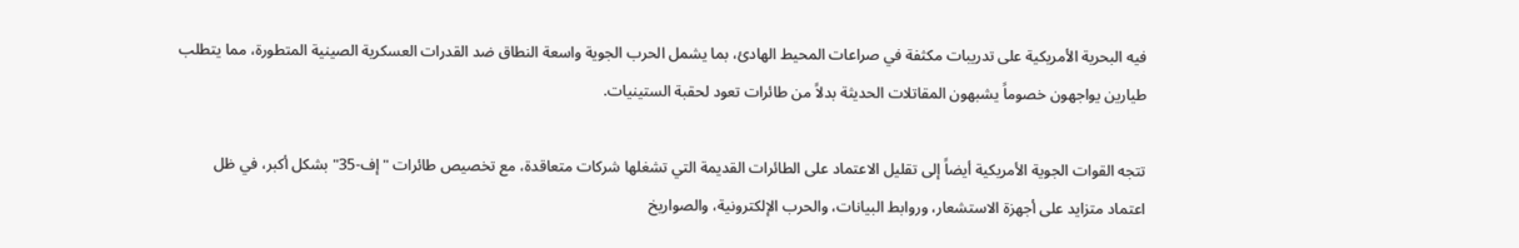فيه البحرية الأمريكية على تدريبات مكثفة في صراعات المحيط الهادئ، بما يشمل الحرب الجوية واسعة النطاق ضد القدرات العسكرية الصينية المتطورة، مما يتطلب طيارين يواجهون خصوماً يشبهون المقاتلات الحديثة بدلاً من طائرات تعود لحقبة الستينيات.

تتجه القوات الجوية الأمريكية أيضاً إلى تقليل الاعتماد على الطائرات القديمة التي تشغلها شركات متعاقدة، مع تخصيص طائرات "إف-35" بشكل أكبر، في ظل اعتماد متزايد على أجهزة الاستشعار، وروابط البيانات، والحرب الإلكترونية، والصواريخ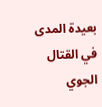بعيدة المدى في القتال الجوي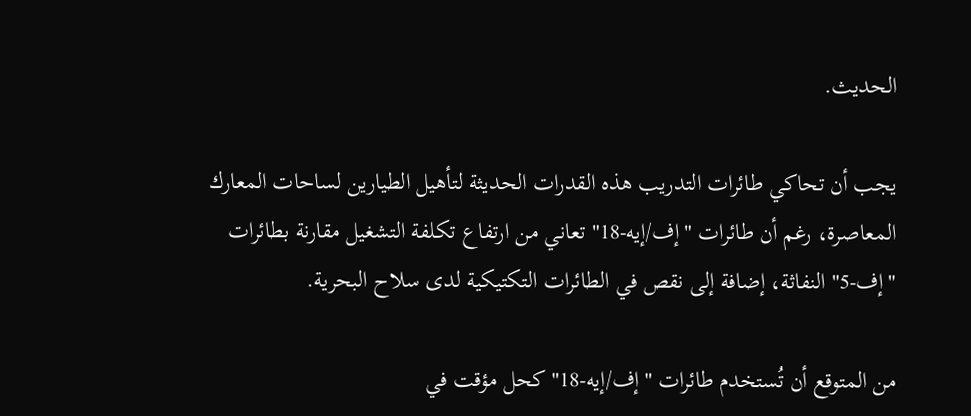الحديث.

يجب أن تحاكي طائرات التدريب هذه القدرات الحديثة لتأهيل الطيارين لساحات المعارك المعاصرة، رغم أن طائرات "إف/إيه-18" تعاني من ارتفاع تكلفة التشغيل مقارنة بطائرات "إف-5" النفاثة، إضافة إلى نقص في الطائرات التكتيكية لدى سلاح البحرية.

من المتوقع أن تُستخدم طائرات "إف/إيه-18" كحل مؤقت في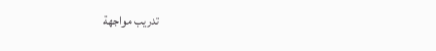تدريب مواجهة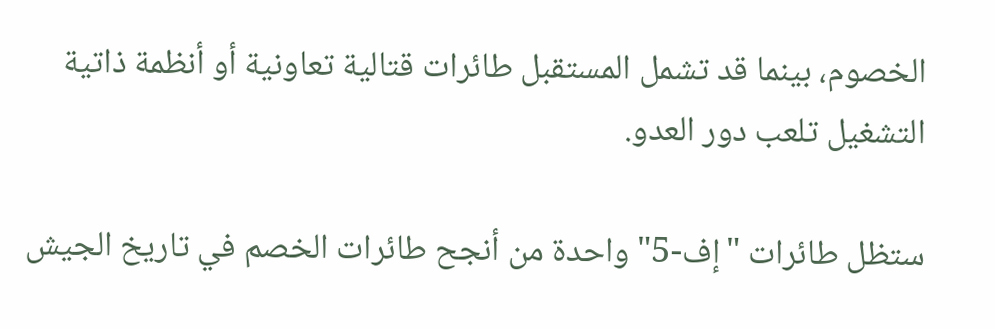الخصوم، بينما قد تشمل المستقبل طائرات قتالية تعاونية أو أنظمة ذاتية التشغيل تلعب دور العدو.

ستظل طائرات "إف-5" واحدة من أنجح طائرات الخصم في تاريخ الجيش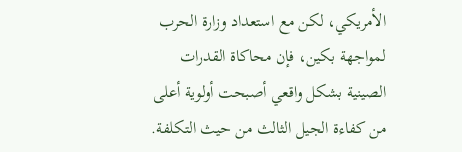الأمريكي، لكن مع استعداد وزارة الحرب لمواجهة بكين، فإن محاكاة القدرات الصينية بشكل واقعي أصبحت أولوية أعلى من كفاءة الجيل الثالث من حيث التكلفة.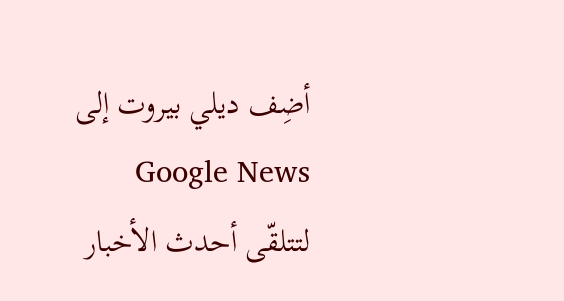أضِف ديلي بيروت إلى Google News لتتلقّى أحدث الأخبار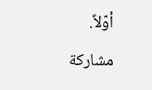أوّلاً.
مشاركة